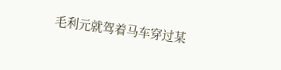毛利元就驾着马车穿过某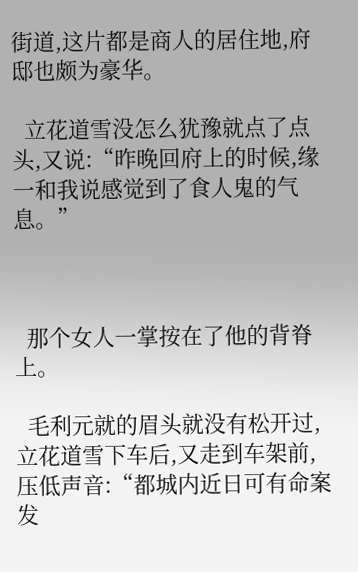街道,这片都是商人的居住地,府邸也颇为豪华。

  立花道雪没怎么犹豫就点了点头,又说:“昨晚回府上的时候,缘一和我说感觉到了食人鬼的气息。”



  那个女人一掌按在了他的背脊上。

  毛利元就的眉头就没有松开过,立花道雪下车后,又走到车架前,压低声音:“都城内近日可有命案发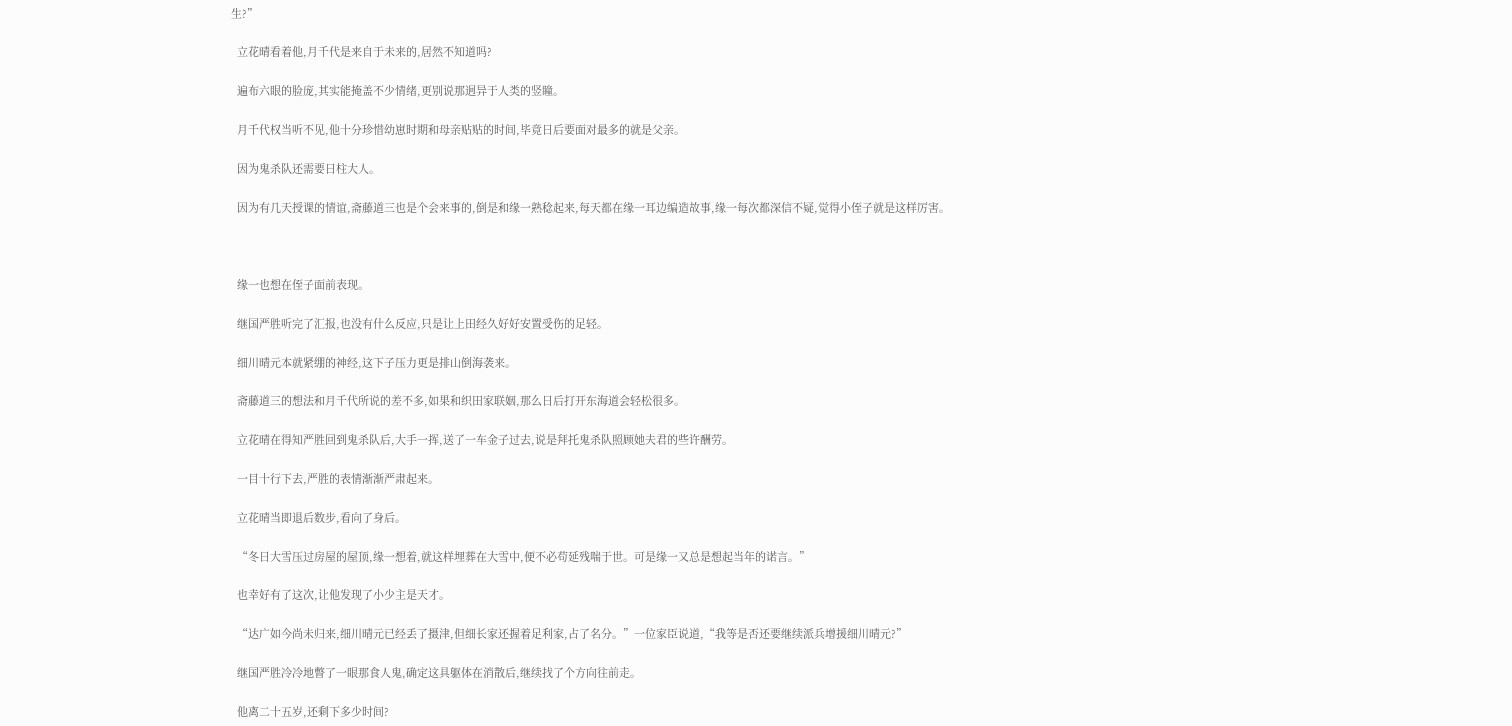生?”

  立花晴看着他,月千代是来自于未来的,居然不知道吗?

  遍布六眼的脸庞,其实能掩盖不少情绪,更别说那迥异于人类的竖瞳。

  月千代权当听不见,他十分珍惜幼崽时期和母亲贴贴的时间,毕竟日后要面对最多的就是父亲。

  因为鬼杀队还需要日柱大人。

  因为有几天授课的情谊,斋藤道三也是个会来事的,倒是和缘一熟稔起来,每天都在缘一耳边编造故事,缘一每次都深信不疑,觉得小侄子就是这样厉害。



  缘一也想在侄子面前表现。

  继国严胜听完了汇报,也没有什么反应,只是让上田经久好好安置受伤的足轻。

  细川晴元本就紧绷的神经,这下子压力更是排山倒海袭来。

  斋藤道三的想法和月千代所说的差不多,如果和织田家联姻,那么日后打开东海道会轻松很多。

  立花晴在得知严胜回到鬼杀队后,大手一挥,送了一车金子过去,说是拜托鬼杀队照顾她夫君的些许酬劳。

  一目十行下去,严胜的表情渐渐严肃起来。

  立花晴当即退后数步,看向了身后。

  “冬日大雪压过房屋的屋顶,缘一想着,就这样埋葬在大雪中,便不必苟延残喘于世。可是缘一又总是想起当年的诺言。”

  也幸好有了这次,让他发现了小少主是天才。

  “达广如今尚未归来,细川晴元已经丢了摄津,但细长家还握着足利家,占了名分。”一位家臣说道,“我等是否还要继续派兵增援细川晴元?”

  继国严胜冷冷地瞥了一眼那食人鬼,确定这具躯体在消散后,继续找了个方向往前走。

  他离二十五岁,还剩下多少时间?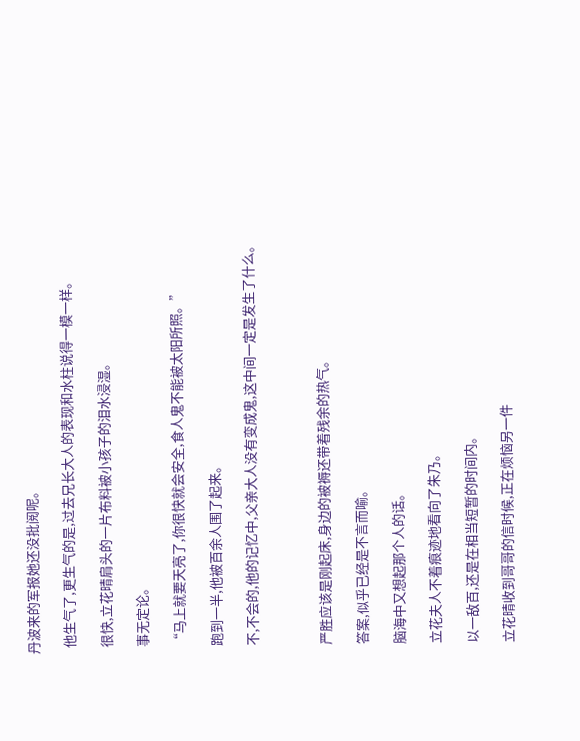丹波来的军报她还没批阅呢。

  他生气了,更生气的是,过去兄长大人的表现和水柱说得一模一样。

  很快,立花晴肩头的一片布料被小孩子的泪水浸湿。

  事无定论。

  “马上就要天亮了,你很快就会安全,食人鬼不能被太阳所照。”

  跑到一半,他被百余人围了起来。

  不,不会的,他的记忆中,父亲大人没有变成鬼,这中间一定是发生了什么。



  严胜应该是刚起床,身边的被褥还带着残余的热气。

  答案,似乎已经是不言而喻。

  脑海中又想起那个人的话。

  立花夫人不着痕迹地看向了朱乃。

  以一敌百,还是在相当短暂的时间内。

  立花晴收到哥哥的信时候,正在烦恼另一件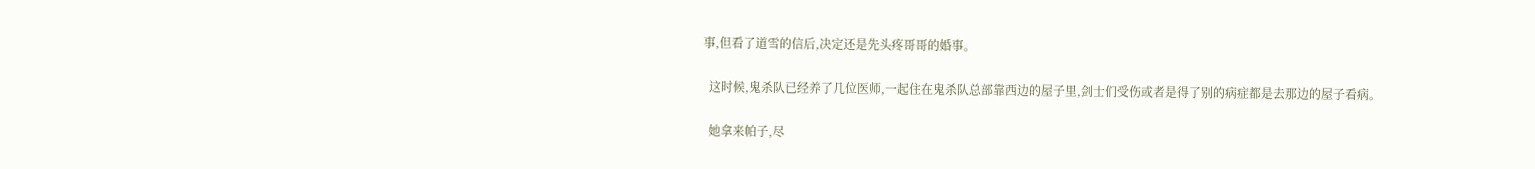事,但看了道雪的信后,决定还是先头疼哥哥的婚事。

  这时候,鬼杀队已经养了几位医师,一起住在鬼杀队总部靠西边的屋子里,剑士们受伤或者是得了别的病症都是去那边的屋子看病。

  她拿来帕子,尽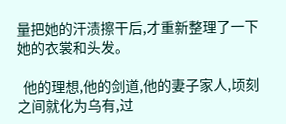量把她的汗渍擦干后,才重新整理了一下她的衣裳和头发。

  他的理想,他的剑道,他的妻子家人,顷刻之间就化为乌有,过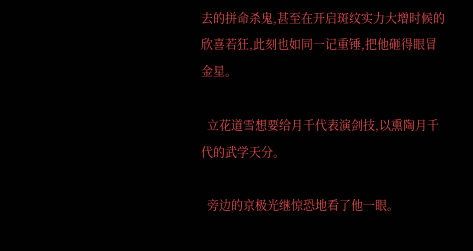去的拼命杀鬼,甚至在开启斑纹实力大增时候的欣喜若狂,此刻也如同一记重锤,把他砸得眼冒金星。

  立花道雪想要给月千代表演剑技,以熏陶月千代的武学天分。

  旁边的京极光继惊恐地看了他一眼。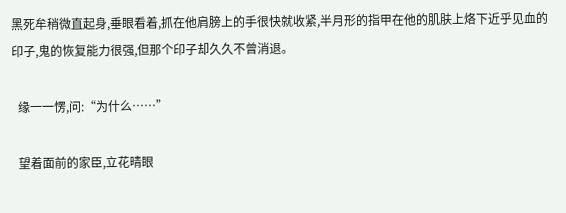黑死牟稍微直起身,垂眼看着,抓在他肩膀上的手很快就收紧,半月形的指甲在他的肌肤上烙下近乎见血的印子,鬼的恢复能力很强,但那个印子却久久不曾消退。

  缘一一愣,问:“为什么……”

  望着面前的家臣,立花晴眼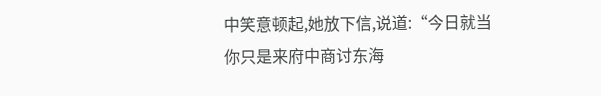中笑意顿起,她放下信,说道:“今日就当你只是来府中商讨东海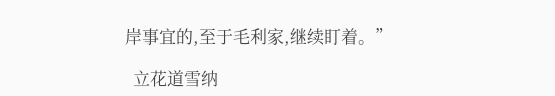岸事宜的,至于毛利家,继续盯着。”

  立花道雪纳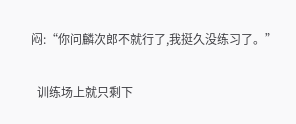闷:“你问麟次郎不就行了,我挺久没练习了。”

  训练场上就只剩下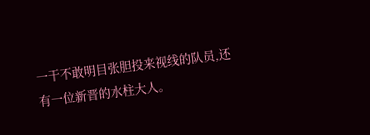一干不敢明目张胆投来视线的队员,还有一位新晋的水柱大人。